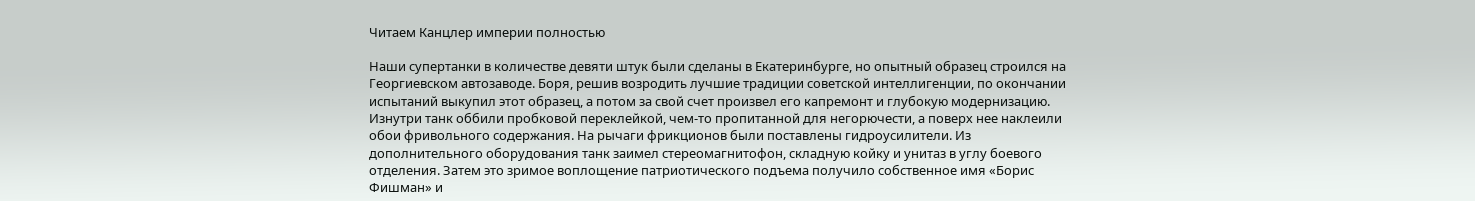Читаем Канцлер империи полностью

Наши супертанки в количестве девяти штук были сделаны в Екатеринбурге, но опытный образец строился на Георгиевском автозаводе. Боря, решив возродить лучшие традиции советской интеллигенции, по окончании испытаний выкупил этот образец, а потом за свой счет произвел его капремонт и глубокую модернизацию. Изнутри танк оббили пробковой переклейкой, чем-то пропитанной для негорючести, а поверх нее наклеили обои фривольного содержания. На рычаги фрикционов были поставлены гидроусилители. Из дополнительного оборудования танк заимел стереомагнитофон, складную койку и унитаз в углу боевого отделения. Затем это зримое воплощение патриотического подъема получило собственное имя «Борис Фишман» и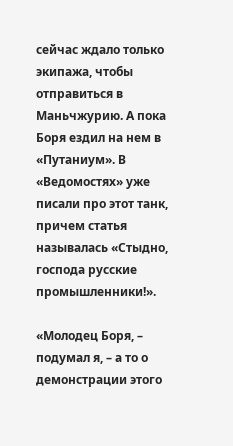сейчас ждало только экипажа, чтобы отправиться в Маньчжурию. А пока Боря ездил на нем в «Путаниум». В «Ведомостях» уже писали про этот танк, причем статья называлась «Стыдно, господа русские промышленники!».

«Молодец Боря, – подумал я, – а то о демонстрации этого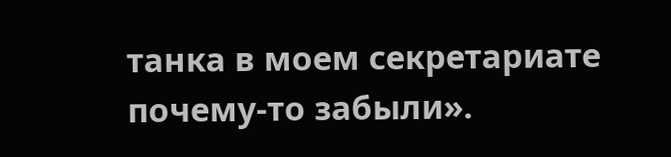танка в моем секретариате почему-то забыли».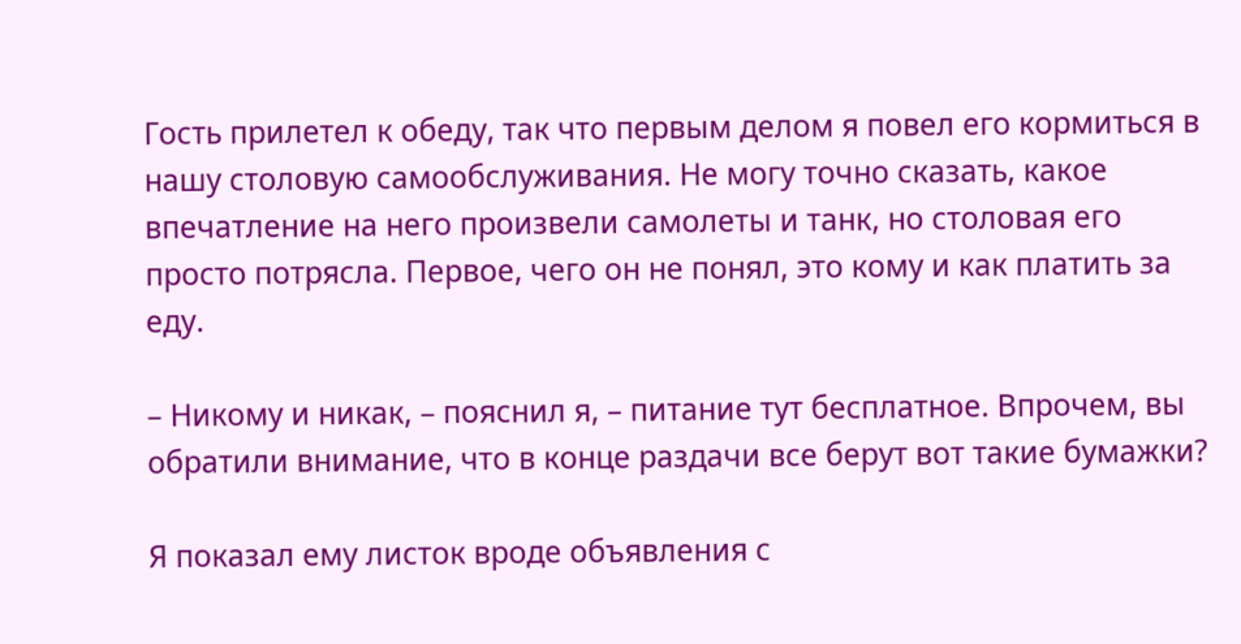Гость прилетел к обеду, так что первым делом я повел его кормиться в нашу столовую самообслуживания. Не могу точно сказать, какое впечатление на него произвели самолеты и танк, но столовая его просто потрясла. Первое, чего он не понял, это кому и как платить за еду.

– Никому и никак, – пояснил я, – питание тут бесплатное. Впрочем, вы обратили внимание, что в конце раздачи все берут вот такие бумажки?

Я показал ему листок вроде объявления с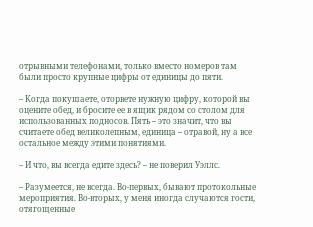отрывными телефонами, только вместо номеров там были просто крупные цифры от единицы до пяти.

– Когда покушаете, оторвете нужную цифру, которой вы оцените обед, и бросите ее в ящик рядом со столом для использованных подносов. Пять – это значит, что вы считаете обед великолепным, единица – отравой, ну а все остальное между этими понятиями.

– И что, вы всегда едите здесь? – не поверил Уэллс.

– Разумеется, не всегда. Во-первых, бывают протокольные мероприятия. Во-вторых, у меня иногда случаются гости, отягощенные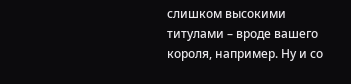слишком высокими титулами – вроде вашего короля, например. Ну и со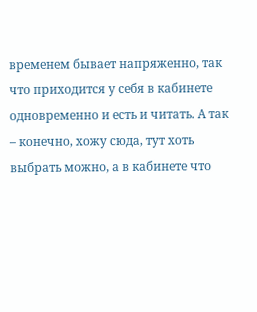временем бывает напряженно, так что приходится у себя в кабинете одновременно и есть и читать. А так – конечно, хожу сюда, тут хоть выбрать можно, а в кабинете что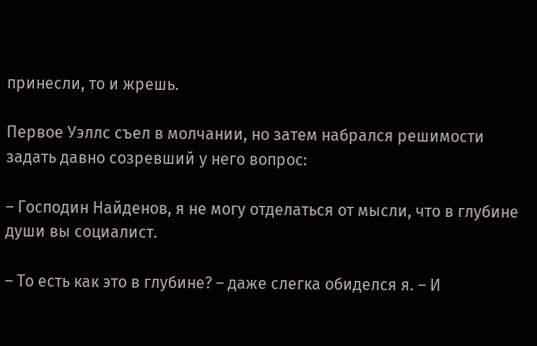принесли, то и жрешь.

Первое Уэллс съел в молчании, но затем набрался решимости задать давно созревший у него вопрос:

– Господин Найденов, я не могу отделаться от мысли, что в глубине души вы социалист.

– То есть как это в глубине? – даже слегка обиделся я. – И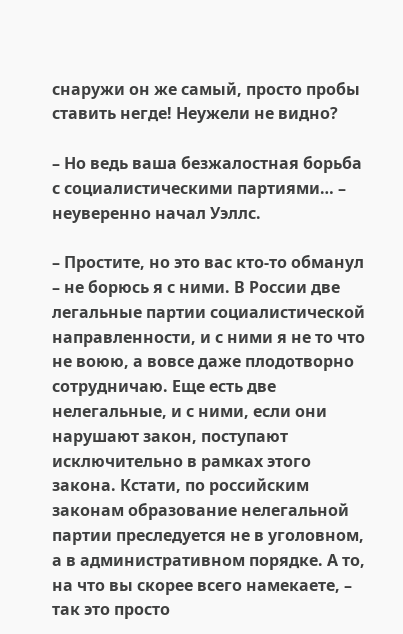снаружи он же самый, просто пробы ставить негде! Неужели не видно?

– Но ведь ваша безжалостная борьба с социалистическими партиями… – неуверенно начал Уэллс.

– Простите, но это вас кто-то обманул – не борюсь я с ними. В России две легальные партии социалистической направленности, и с ними я не то что не воюю, а вовсе даже плодотворно сотрудничаю. Еще есть две нелегальные, и с ними, если они нарушают закон, поступают исключительно в рамках этого закона. Кстати, по российским законам образование нелегальной партии преследуется не в уголовном, а в административном порядке. А то, на что вы скорее всего намекаете, – так это просто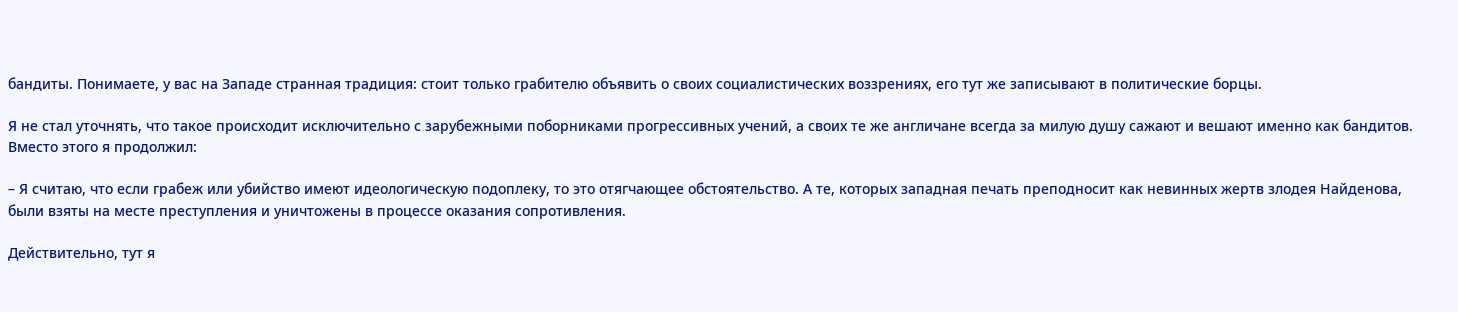бандиты. Понимаете, у вас на Западе странная традиция: стоит только грабителю объявить о своих социалистических воззрениях, его тут же записывают в политические борцы.

Я не стал уточнять, что такое происходит исключительно с зарубежными поборниками прогрессивных учений, а своих те же англичане всегда за милую душу сажают и вешают именно как бандитов. Вместо этого я продолжил:

– Я считаю, что если грабеж или убийство имеют идеологическую подоплеку, то это отягчающее обстоятельство. А те, которых западная печать преподносит как невинных жертв злодея Найденова, были взяты на месте преступления и уничтожены в процессе оказания сопротивления.

Действительно, тут я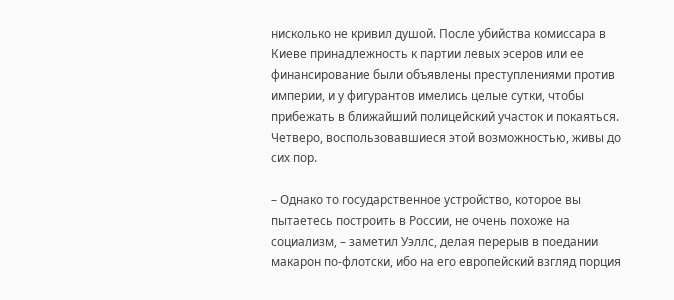нисколько не кривил душой. После убийства комиссара в Киеве принадлежность к партии левых эсеров или ее финансирование были объявлены преступлениями против империи, и у фигурантов имелись целые сутки, чтобы прибежать в ближайший полицейский участок и покаяться. Четверо, воспользовавшиеся этой возможностью, живы до сих пор.

– Однако то государственное устройство, которое вы пытаетесь построить в России, не очень похоже на социализм, – заметил Уэллс, делая перерыв в поедании макарон по-флотски, ибо на его европейский взгляд порция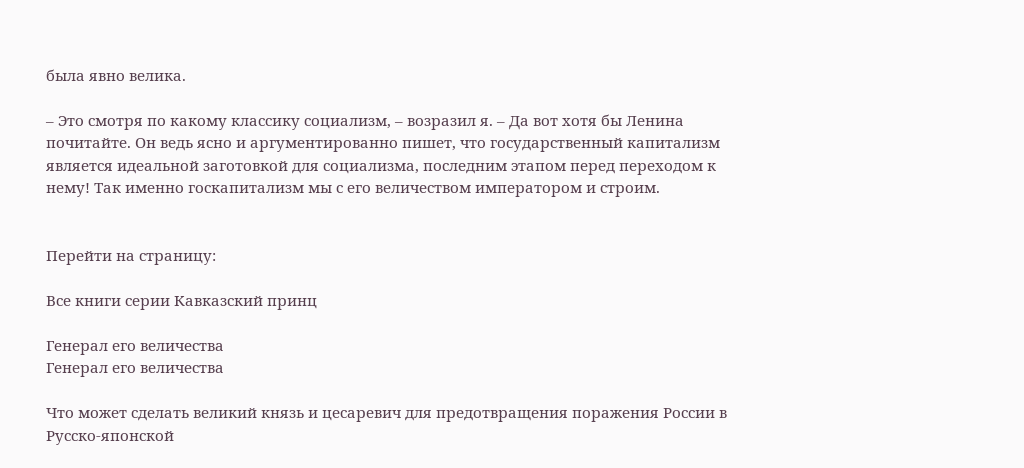была явно велика.

– Это смотря по какому классику социализм, – возразил я. – Да вот хотя бы Ленина почитайте. Он ведь ясно и аргументированно пишет, что государственный капитализм является идеальной заготовкой для социализма, последним этапом перед переходом к нему! Так именно госкапитализм мы с его величеством императором и строим.


Перейти на страницу:

Все книги серии Кавказский принц

Генерал его величества
Генерал его величества

Что может сделать великий князь и цесаревич для предотвращения поражения России в Русско-японской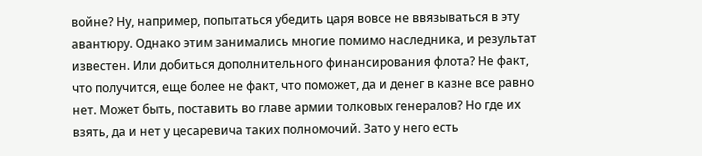войне? Ну, например, попытаться убедить царя вовсе не ввязываться в эту авантюру. Однако этим занимались многие помимо наследника, и результат известен. Или добиться дополнительного финансирования флота? Не факт, что получится, еще более не факт, что поможет, да и денег в казне все равно нет. Может быть, поставить во главе армии толковых генералов? Но где их взять, да и нет у цесаревича таких полномочий. Зато у него есть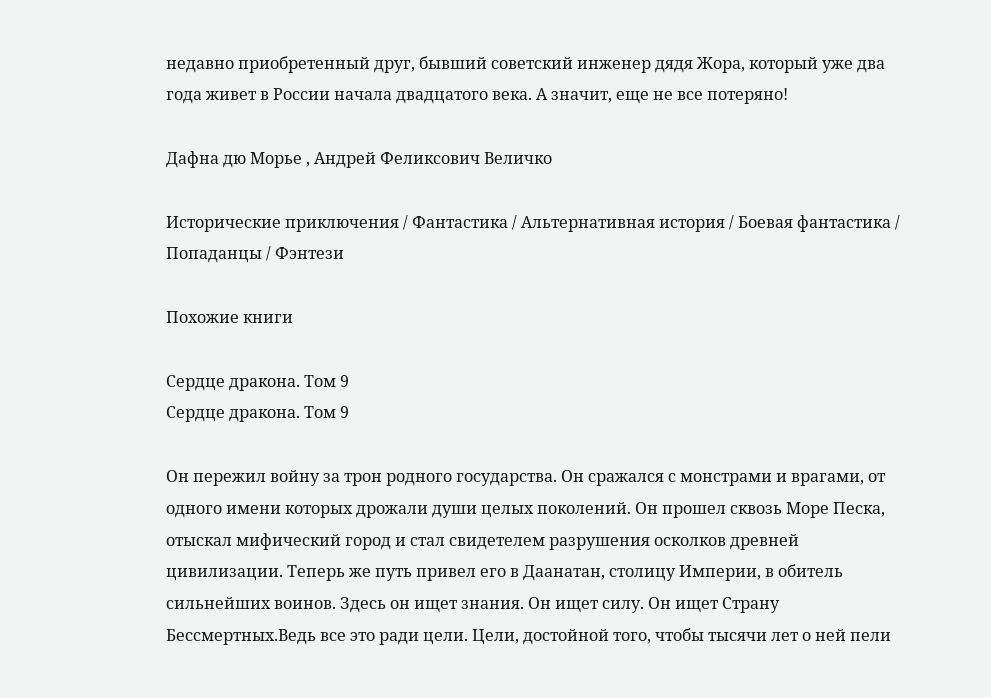недавно приобретенный друг, бывший советский инженер дядя Жора, который уже два года живет в России начала двадцатого века. А значит, еще не все потеряно!

Дафна дю Морье , Андрей Феликсович Величко

Исторические приключения / Фантастика / Альтернативная история / Боевая фантастика / Попаданцы / Фэнтези

Похожие книги

Сердце дракона. Том 9
Сердце дракона. Том 9

Он пережил войну за трон родного государства. Он сражался с монстрами и врагами, от одного имени которых дрожали души целых поколений. Он прошел сквозь Море Песка, отыскал мифический город и стал свидетелем разрушения осколков древней цивилизации. Теперь же путь привел его в Даанатан, столицу Империи, в обитель сильнейших воинов. Здесь он ищет знания. Он ищет силу. Он ищет Страну Бессмертных.Ведь все это ради цели. Цели, достойной того, чтобы тысячи лет о ней пели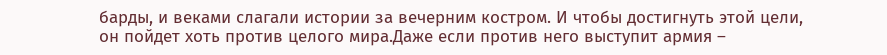барды, и веками слагали истории за вечерним костром. И чтобы достигнуть этой цели, он пойдет хоть против целого мира.Даже если против него выступит армия –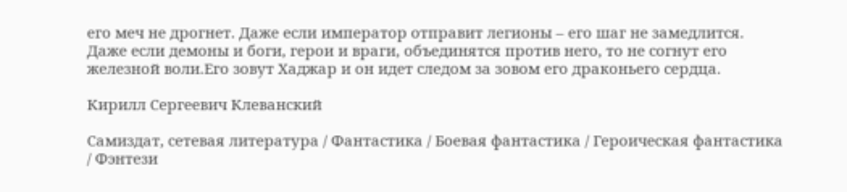его меч не дрогнет. Даже если император отправит легионы – его шаг не замедлится. Даже если демоны и боги, герои и враги, объединятся против него, то не согнут его железной воли.Его зовут Хаджар и он идет следом за зовом его драконьего сердца.

Кирилл Сергеевич Клеванский

Самиздат, сетевая литература / Фантастика / Боевая фантастика / Героическая фантастика / Фэнтези